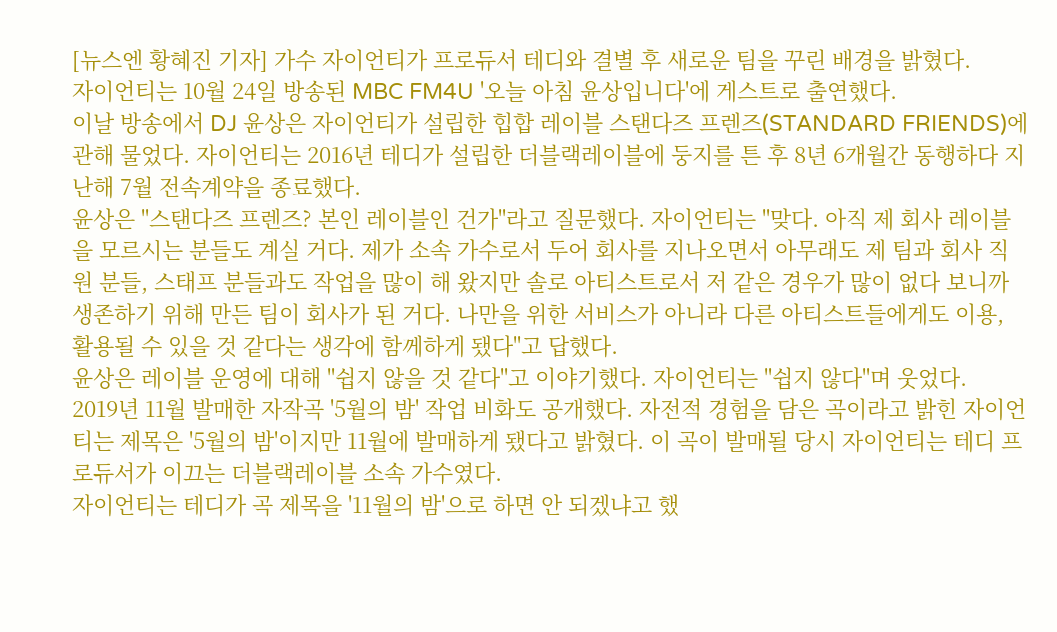[뉴스엔 황혜진 기자] 가수 자이언티가 프로듀서 테디와 결별 후 새로운 팀을 꾸린 배경을 밝혔다.
자이언티는 10월 24일 방송된 MBC FM4U '오늘 아침 윤상입니다'에 게스트로 출연했다.
이날 방송에서 DJ 윤상은 자이언티가 설립한 힙합 레이블 스탠다즈 프렌즈(STANDARD FRIENDS)에 관해 물었다. 자이언티는 2016년 테디가 설립한 더블랙레이블에 둥지를 튼 후 8년 6개월간 동행하다 지난해 7월 전속계약을 종료했다.
윤상은 "스탠다즈 프렌즈? 본인 레이블인 건가"라고 질문했다. 자이언티는 "맞다. 아직 제 회사 레이블을 모르시는 분들도 계실 거다. 제가 소속 가수로서 두어 회사를 지나오면서 아무래도 제 팀과 회사 직원 분들, 스태프 분들과도 작업을 많이 해 왔지만 솔로 아티스트로서 저 같은 경우가 많이 없다 보니까 생존하기 위해 만든 팀이 회사가 된 거다. 나만을 위한 서비스가 아니라 다른 아티스트들에게도 이용, 활용될 수 있을 것 같다는 생각에 함께하게 됐다"고 답했다.
윤상은 레이블 운영에 대해 "쉽지 않을 것 같다"고 이야기했다. 자이언티는 "쉽지 않다"며 웃었다.
2019년 11월 발매한 자작곡 '5월의 밤' 작업 비화도 공개했다. 자전적 경험을 담은 곡이라고 밝힌 자이언티는 제목은 '5월의 밤'이지만 11월에 발매하게 됐다고 밝혔다. 이 곡이 발매될 당시 자이언티는 테디 프로듀서가 이끄는 더블랙레이블 소속 가수였다.
자이언티는 테디가 곡 제목을 '11월의 밤'으로 하면 안 되겠냐고 했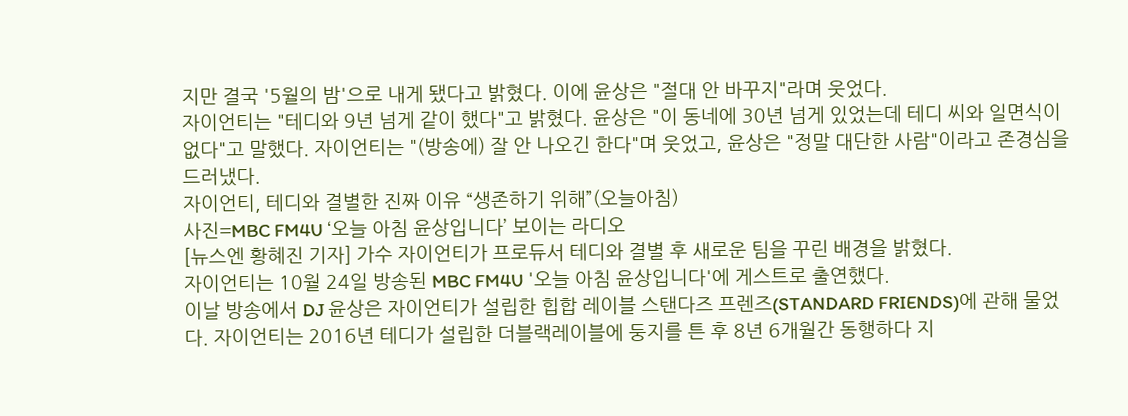지만 결국 '5월의 밤'으로 내게 됐다고 밝혔다. 이에 윤상은 "절대 안 바꾸지"라며 웃었다.
자이언티는 "테디와 9년 넘게 같이 했다"고 밝혔다. 윤상은 "이 동네에 30년 넘게 있었는데 테디 씨와 일면식이 없다"고 말했다. 자이언티는 "(방송에) 잘 안 나오긴 한다"며 웃었고, 윤상은 "정말 대단한 사람"이라고 존경심을 드러냈다.
자이언티, 테디와 결별한 진짜 이유 “생존하기 위해”(오늘아침)
사진=MBC FM4U ‘오늘 아침 윤상입니다’ 보이는 라디오
[뉴스엔 황혜진 기자] 가수 자이언티가 프로듀서 테디와 결별 후 새로운 팀을 꾸린 배경을 밝혔다.
자이언티는 10월 24일 방송된 MBC FM4U '오늘 아침 윤상입니다'에 게스트로 출연했다.
이날 방송에서 DJ 윤상은 자이언티가 설립한 힙합 레이블 스탠다즈 프렌즈(STANDARD FRIENDS)에 관해 물었다. 자이언티는 2016년 테디가 설립한 더블랙레이블에 둥지를 튼 후 8년 6개월간 동행하다 지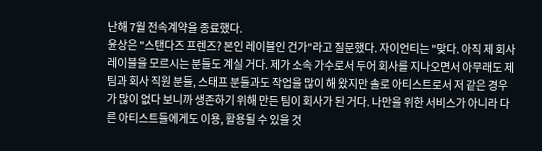난해 7월 전속계약을 종료했다.
윤상은 "스탠다즈 프렌즈? 본인 레이블인 건가"라고 질문했다. 자이언티는 "맞다. 아직 제 회사 레이블을 모르시는 분들도 계실 거다. 제가 소속 가수로서 두어 회사를 지나오면서 아무래도 제 팀과 회사 직원 분들, 스태프 분들과도 작업을 많이 해 왔지만 솔로 아티스트로서 저 같은 경우가 많이 없다 보니까 생존하기 위해 만든 팀이 회사가 된 거다. 나만을 위한 서비스가 아니라 다른 아티스트들에게도 이용, 활용될 수 있을 것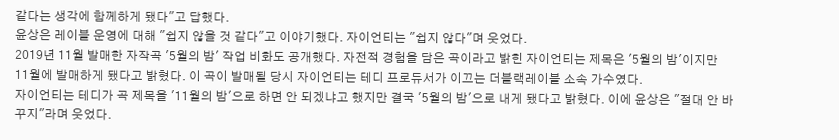같다는 생각에 함께하게 됐다"고 답했다.
윤상은 레이블 운영에 대해 "쉽지 않을 것 같다"고 이야기했다. 자이언티는 "쉽지 않다"며 웃었다.
2019년 11월 발매한 자작곡 '5월의 밤' 작업 비화도 공개했다. 자전적 경험을 담은 곡이라고 밝힌 자이언티는 제목은 '5월의 밤'이지만 11월에 발매하게 됐다고 밝혔다. 이 곡이 발매될 당시 자이언티는 테디 프로듀서가 이끄는 더블랙레이블 소속 가수였다.
자이언티는 테디가 곡 제목을 '11월의 밤'으로 하면 안 되겠냐고 했지만 결국 '5월의 밤'으로 내게 됐다고 밝혔다. 이에 윤상은 "절대 안 바꾸지"라며 웃었다.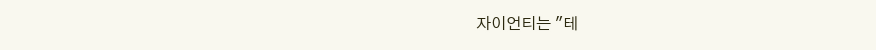자이언티는 "테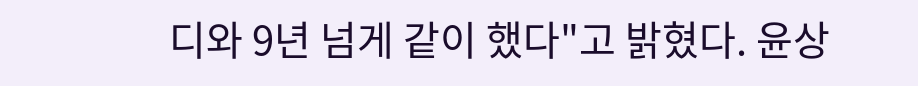디와 9년 넘게 같이 했다"고 밝혔다. 윤상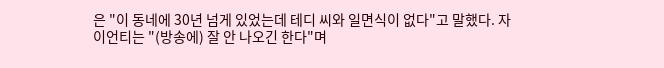은 "이 동네에 30년 넘게 있었는데 테디 씨와 일면식이 없다"고 말했다. 자이언티는 "(방송에) 잘 안 나오긴 한다"며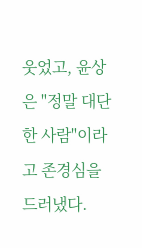웃었고, 윤상은 "정말 대단한 사람"이라고 존경심을 드러냈다.